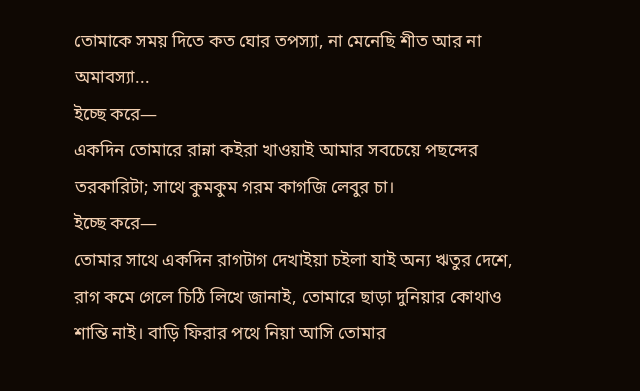তোমাকে সময় দিতে কত ঘোর তপস্যা, না মেনেছি শীত আর না অমাবস্যা...
ইচ্ছে করে—
একদিন তোমারে রান্না কইরা খাওয়াই আমার সবচেয়ে পছন্দের তরকারিটা; সাথে কুমকুম গরম কাগজি লেবুর চা।
ইচ্ছে করে—
তোমার সাথে একদিন রাগটাগ দেখাইয়া চইলা যাই অন্য ঋতুর দেশে, রাগ কমে গেলে চিঠি লিখে জানাই, তোমারে ছাড়া দুনিয়ার কোথাও শান্তি নাই। বাড়ি ফিরার পথে নিয়া আসি তোমার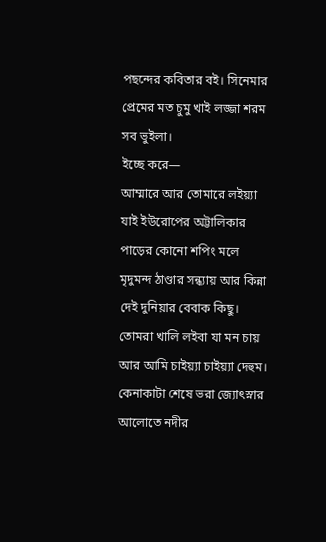পছন্দের কবিতার বই। সিনেমার প্রেমের মত চুমু খাই লজ্জা শরম সব ভুইলা।
ইচ্ছে করে—
আম্মারে আর তোমারে লইয়্যা যাই ইউরোপের অট্টালিকার পাড়ের কোনো শপিং মলে মৃদুমন্দ ঠাণ্ডার সন্ধ্যায় আর কিন্না দেই দুনিয়ার বেবাক কিছু।
তোমরা খালি লইবা যা মন চায় আর আমি চাইয়্যা চাইয়্যা দেহুম।
কেনাকাটা শেষে ভরা জ্যোৎস্নার আলোতে নদীর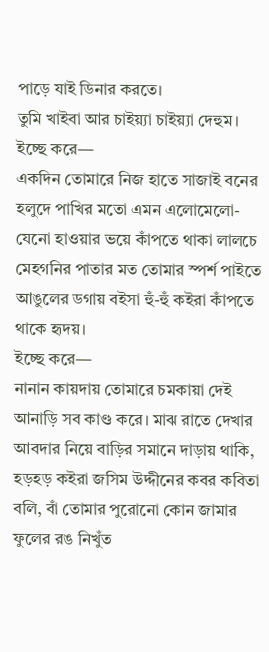পাড়ে যাই ডিনার করতে।
তুমি খাইবা আর চাইয়্যা চাইয়্যা দেহুম।
ইচ্ছে করে—
একদিন তোমারে নিজ হাতে সাজাই বনের হলুদে পাখির মতো এমন এলোমেলো- যেনো হাওয়ার ভয়ে কাঁপতে থাকা লালচে মেহগনির পাতার মত তোমার স্পর্শ পাইতে আঙুলের ডগায় বইসা হুঁ-হুঁ কইরা কাঁপতে থাকে হৃদয়।
ইচ্ছে করে—
নানান কায়দায় তোমারে চমকায়া দেই আনাড়ি সব কাণ্ড করে। মাঝ রাতে দেখার আবদার নিয়ে বাড়ির সমানে দাড়ায় থাকি, হড়হড় কইরা জসিম উদ্দীনের কবর কবিতা বলি, বাঁ তোমার পুরোনো কোন জামার ফুলের রঙ নিখুঁত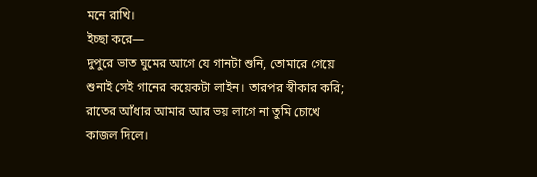মনে রাখি।
ইচ্ছা করে—
দুপুরে ভাত ঘুমের আগে যে গানটা শুনি, তোমারে গেয়ে শুনাই সেই গানের কয়েকটা লাইন। তারপর স্বীকার করি; রাতের আঁধার আমার আর ভয় লাগে না তুমি চোখে কাজল দিলে।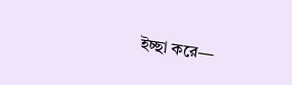ইচ্ছা করে—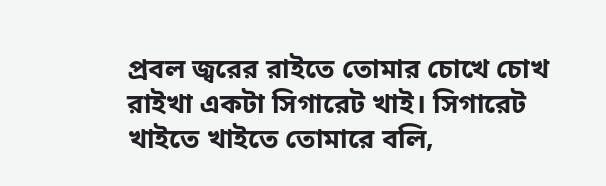প্রবল জ্বরের রাইতে তোমার চোখে চোখ রাইখা একটা সিগারেট খাই। সিগারেট খাইতে খাইতে তোমারে বলি,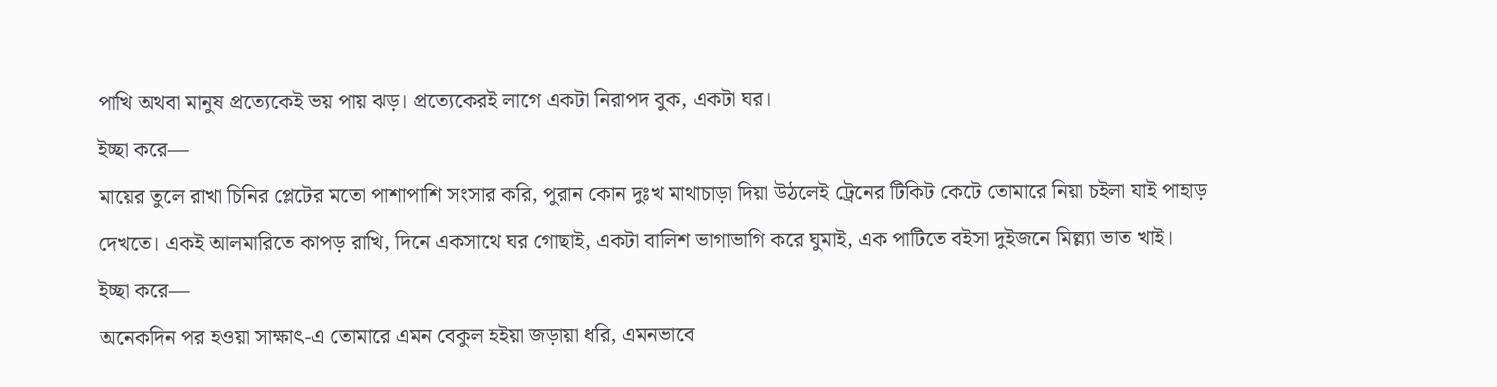পাখি অথবা মানুষ প্রত্যেকেই ভয় পায় ঝড়। প্রত্যেকেরই লাগে একটা নিরাপদ বুক, একটা ঘর।
ইচ্ছা করে—
মায়ের তুলে রাখা চিনির প্লেটের মতো পাশাপাশি সংসার করি, পুরান কোন দুঃখ মাথাচাড়া দিয়া উঠলেই ট্রেনের টিকিট কেটে তোমারে নিয়া চইলা যাই পাহাড় দেখতে। একই আলমারিতে কাপড় রাখি, দিনে একসাথে ঘর গোছাই, একটা বালিশ ভাগাভাগি করে ঘুমাই, এক পাটিতে বইসা দুইজনে মিল্ল্যা ভাত খাই।
ইচ্ছা করে—
অনেকদিন পর হওয়া সাক্ষাৎ-এ তোমারে এমন বেকুল হইয়া জড়ায়া ধরি, এমনভাবে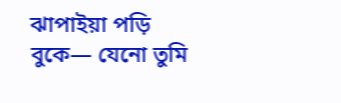ঝাপাইয়া পড়ি বুকে— যেনো তুমি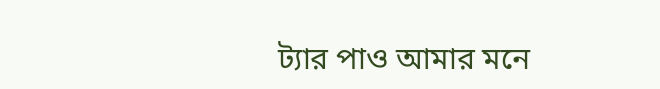ট্যার পাও আমার মনে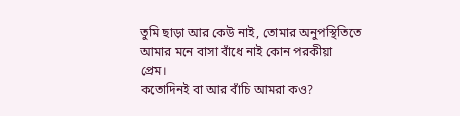তুমি ছাড়া আর কেউ নাই, তোমার অনুপস্থিতিতে আমার মনে বাসা বাঁধে নাই কোন পরকীয়া প্রেম।
কতোদিনই বা আর বাঁচি আমরা কও?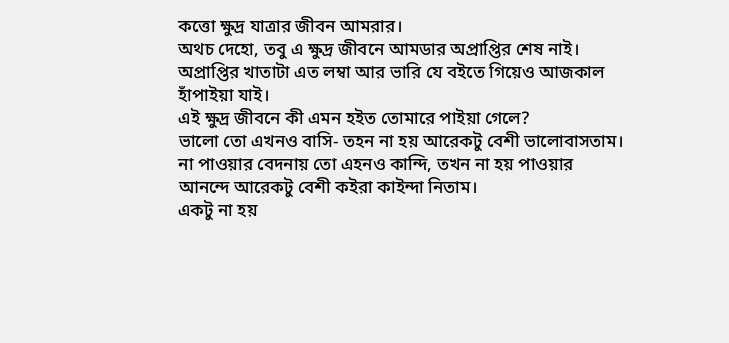কত্তো ক্ষুদ্র যাত্রার জীবন আমরার।
অথচ দেহো, তবু এ ক্ষুদ্র জীবনে আমডার অপ্রাপ্তির শেষ নাই। অপ্রাপ্তির খাতাটা এত লম্বা আর ভারি যে বইতে গিয়েও আজকাল হাঁপাইয়া যাই।
এই ক্ষুদ্র জীবনে কী এমন হইত তোমারে পাইয়া গেলে?
ভালো তো এখনও বাসি- তহন না হয় আরেকটু বেশী ভালোবাসতাম। না পাওয়ার বেদনায় তো এহনও কান্দি, তখন না হয় পাওয়ার আনন্দে আরেকটু বেশী কইরা কাইন্দা নিতাম।
একটু না হয়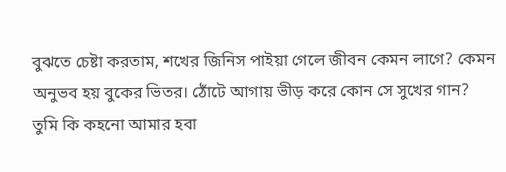বুঝতে চেষ্টা করতাম, শখের জিনিস পাইয়া গেলে জীবন কেমন লাগে? কেমন অনুভব হয় বুকের ভিতর। ঠোঁটে আগায় ভীড় করে কোন সে সুখের গান?
তুমি কি কহনো আমার হবা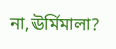না,ঊর্মিমালা?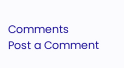Comments
Post a Comment